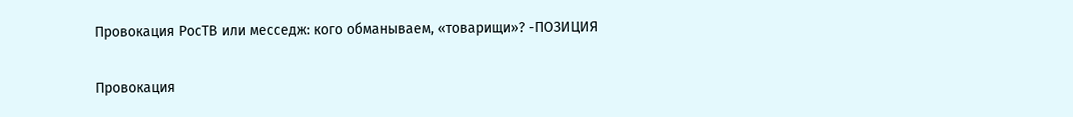Провокация РосТВ или месседж: кого обманываем, «товарищи»? -ПОЗИЦИЯ

Провокация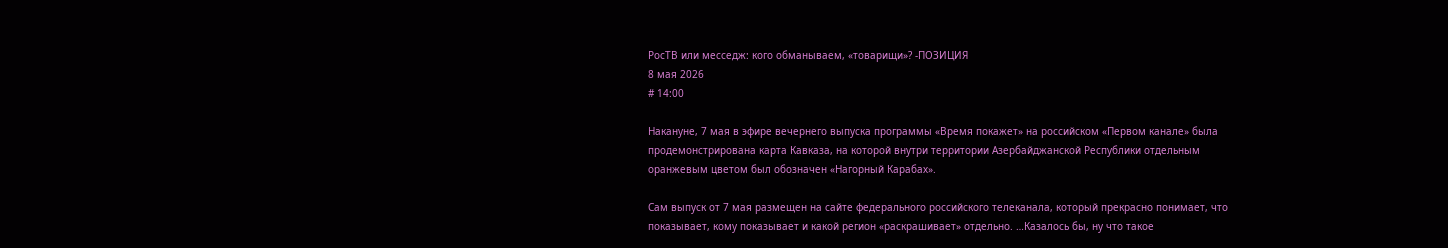РосТВ или месседж: кого обманываем, «товарищи»? -ПОЗИЦИЯ
8 мая 2026
# 14:00

Накануне, 7 мая в эфире вечернего выпуска программы «Время покажет» на российском «Первом канале» была продемонстрирована карта Кавказа, на которой внутри территории Азербайджанской Республики отдельным оранжевым цветом был обозначен «Нагорный Карабах».

Сам выпуск от 7 мая размещен на сайте федерального российского телеканала, который прекрасно понимает, что показывает, кому показывает и какой регион «раскрашивает» отдельно. …Казалось бы, ну что такое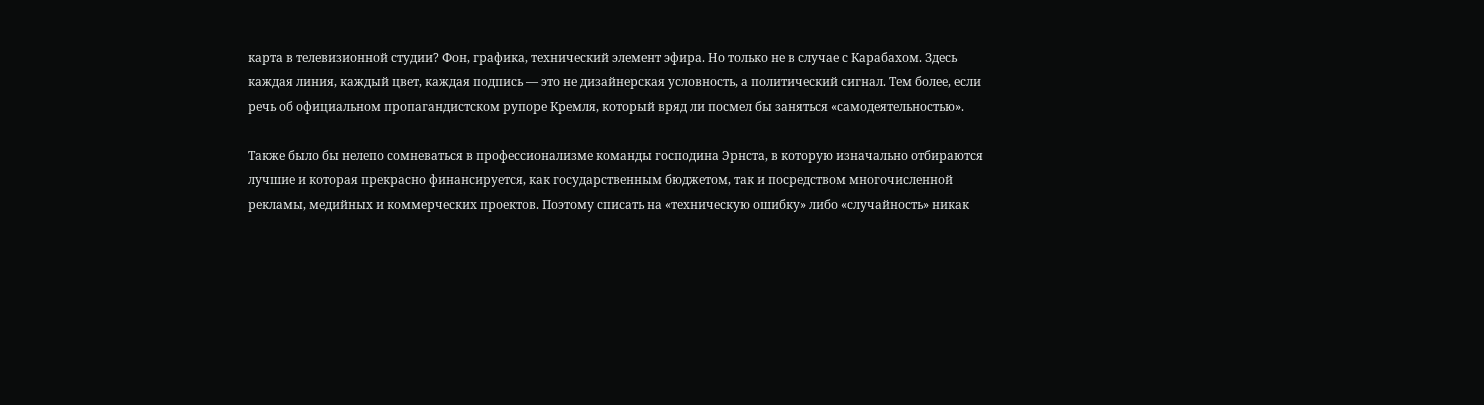карта в телевизионной студии? Фон, графика, технический элемент эфира. Но только не в случае с Карабахом. Здесь каждая линия, каждый цвет, каждая подпись — это не дизайнерская условность, а политический сигнал. Тем более, если речь об официальном пропагандистском рупоре Кремля, который вряд ли посмел бы заняться «самодеятельностью».

Также было бы нелепо сомневаться в профессионализме команды господина Эрнста, в которую изначально отбираются лучшие и которая прекрасно финансируется, как государственным бюджетом, так и посредством многочисленной рекламы, медийных и коммерческих проектов. Поэтому списать на «техническую ошибку» либо «случайность» никак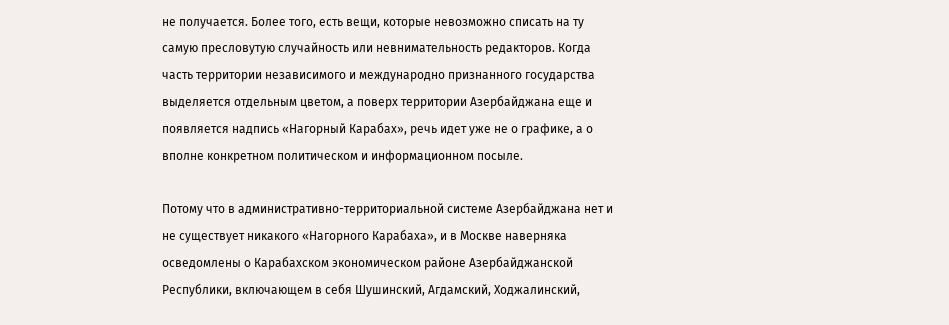не получается. Более того, есть вещи, которые невозможно списать на ту самую пресловутую случайность или невнимательность редакторов. Когда часть территории независимого и международно признанного государства выделяется отдельным цветом, а поверх территории Азербайджана еще и появляется надпись «Нагорный Карабах», речь идет уже не о графике, а о вполне конкретном политическом и информационном посыле.

Потому что в административно-территориальной системе Азербайджана нет и не существует никакого «Нагорного Карабаха», и в Москве наверняка осведомлены о Карабахском экономическом районе Азербайджанской Республики, включающем в себя Шушинский, Агдамский, Ходжалинский,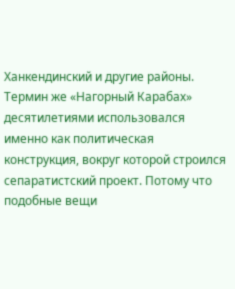Ханкендинский и другие районы. Термин же «Нагорный Карабах» десятилетиями использовался именно как политическая конструкция, вокруг которой строился сепаратистский проект. Потому что подобные вещи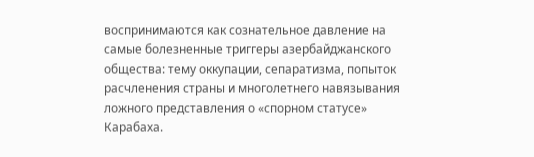воспринимаются как сознательное давление на самые болезненные триггеры азербайджанского общества: тему оккупации, сепаратизма, попыток расчленения страны и многолетнего навязывания ложного представления о «спорном статусе» Карабаха.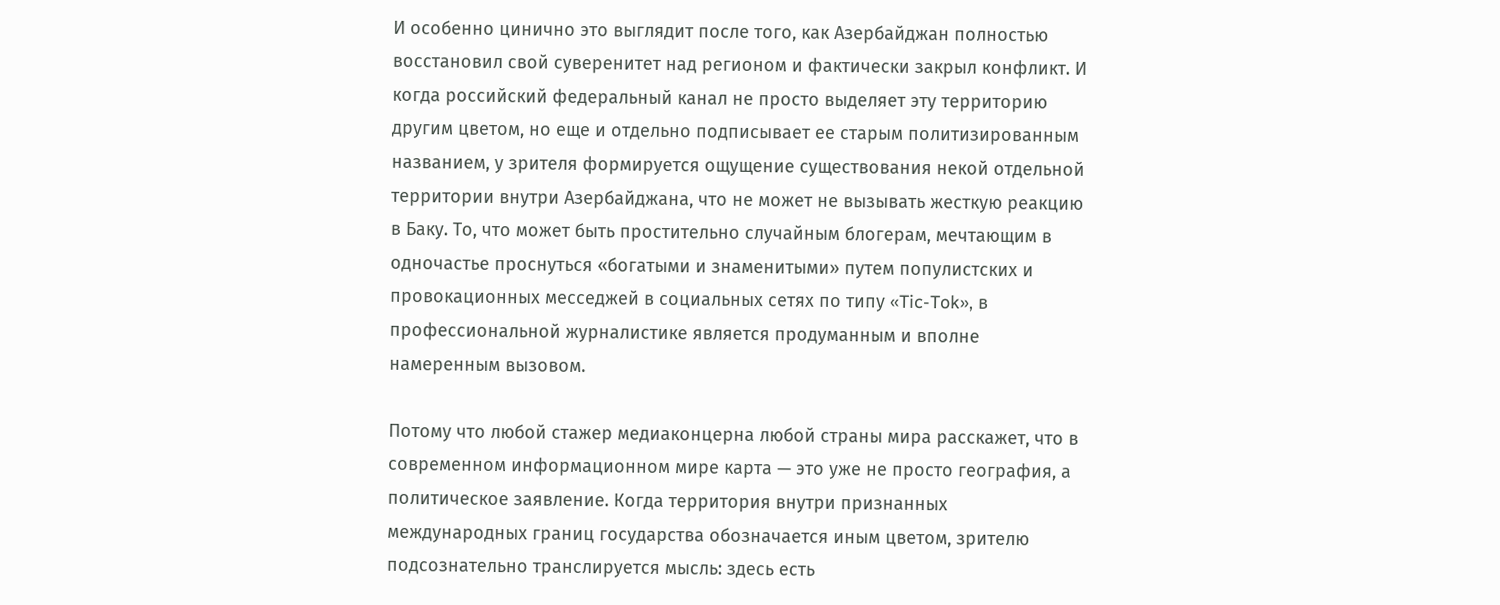И особенно цинично это выглядит после того, как Азербайджан полностью восстановил свой суверенитет над регионом и фактически закрыл конфликт. И когда российский федеральный канал не просто выделяет эту территорию другим цветом, но еще и отдельно подписывает ее старым политизированным названием, у зрителя формируется ощущение существования некой отдельной территории внутри Азербайджана, что не может не вызывать жесткую реакцию в Баку. То, что может быть простительно случайным блогерам, мечтающим в одночастье проснуться «богатыми и знаменитыми» путем популистских и провокационных месседжей в социальных сетях по типу «Tic-Tok», в профессиональной журналистике является продуманным и вполне намеренным вызовом.

Потому что любой стажер медиаконцерна любой страны мира расскажет, что в современном информационном мире карта — это уже не просто география, а политическое заявление. Когда территория внутри признанных международных границ государства обозначается иным цветом, зрителю подсознательно транслируется мысль: здесь есть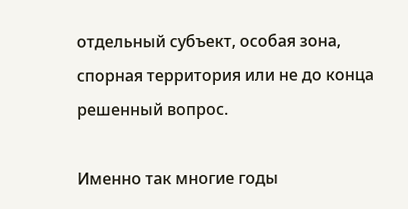отдельный субъект, особая зона, спорная территория или не до конца решенный вопрос.

Именно так многие годы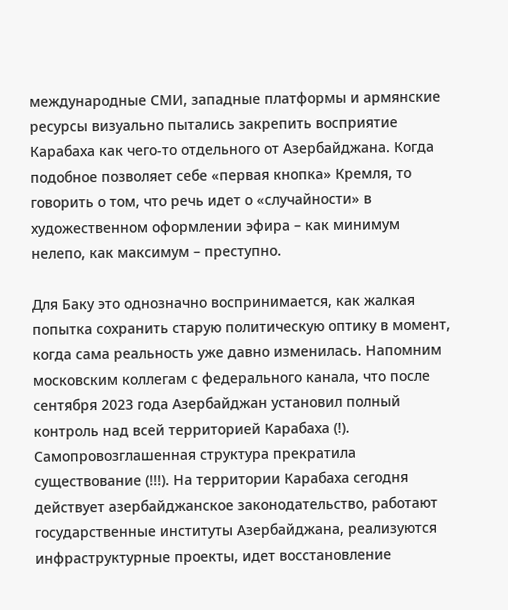международные СМИ, западные платформы и армянские ресурсы визуально пытались закрепить восприятие Карабаха как чего-то отдельного от Азербайджана. Когда подобное позволяет себе «первая кнопка» Кремля, то говорить о том, что речь идет о «случайности» в художественном оформлении эфира – как минимум нелепо, как максимум – преступно.

Для Баку это однозначно воспринимается, как жалкая попытка сохранить старую политическую оптику в момент, когда сама реальность уже давно изменилась. Напомним московским коллегам с федерального канала, что после сентября 2023 года Азербайджан установил полный контроль над всей территорией Карабаха (!). Самопровозглашенная структура прекратила существование (!!!). На территории Карабаха сегодня действует азербайджанское законодательство, работают государственные институты Азербайджана, реализуются инфраструктурные проекты, идет восстановление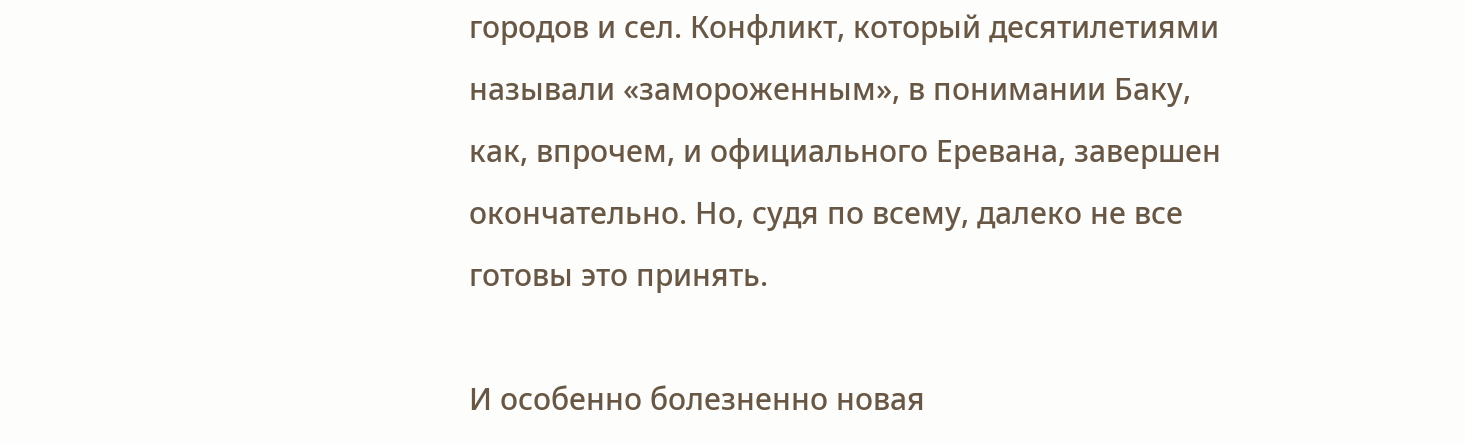городов и сел. Конфликт, который десятилетиями называли «замороженным», в понимании Баку, как, впрочем, и официального Еревана, завершен окончательно. Но, судя по всему, далеко не все готовы это принять.

И особенно болезненно новая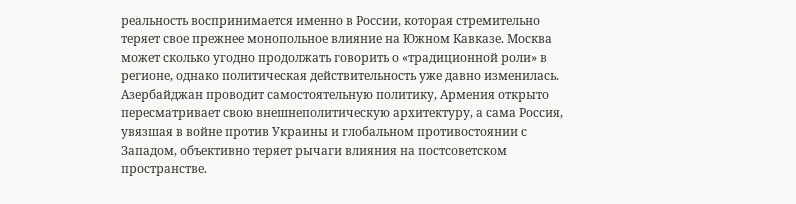реальность воспринимается именно в России, которая стремительно теряет свое прежнее монопольное влияние на Южном Кавказе. Москва может сколько угодно продолжать говорить о «традиционной роли» в регионе, однако политическая действительность уже давно изменилась. Азербайджан проводит самостоятельную политику, Армения открыто пересматривает свою внешнеполитическую архитектуру, а сама Россия, увязшая в войне против Украины и глобальном противостоянии с Западом, объективно теряет рычаги влияния на постсоветском пространстве.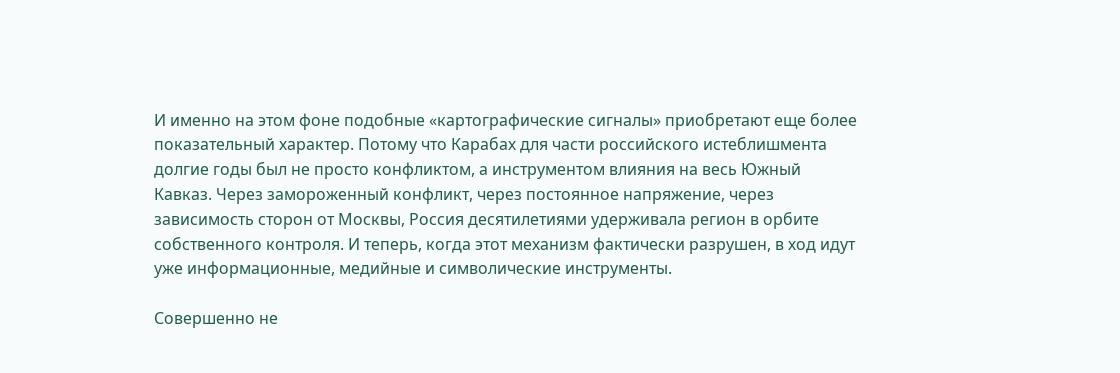И именно на этом фоне подобные «картографические сигналы» приобретают еще более показательный характер. Потому что Карабах для части российского истеблишмента долгие годы был не просто конфликтом, а инструментом влияния на весь Южный Кавказ. Через замороженный конфликт, через постоянное напряжение, через зависимость сторон от Москвы, Россия десятилетиями удерживала регион в орбите собственного контроля. И теперь, когда этот механизм фактически разрушен, в ход идут уже информационные, медийные и символические инструменты.

Совершенно не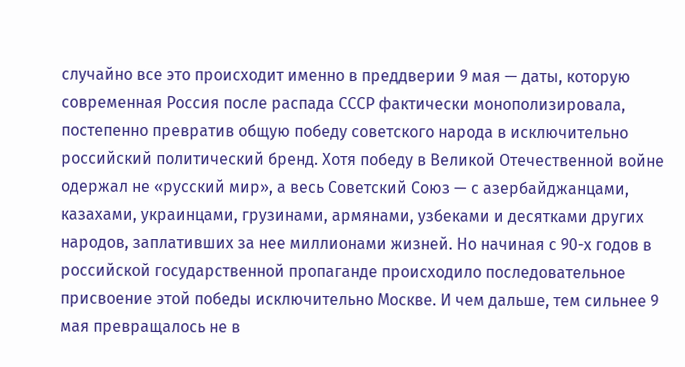случайно все это происходит именно в преддверии 9 мая — даты, которую современная Россия после распада СССР фактически монополизировала, постепенно превратив общую победу советского народа в исключительно российский политический бренд. Хотя победу в Великой Отечественной войне одержал не «русский мир», а весь Советский Союз — с азербайджанцами, казахами, украинцами, грузинами, армянами, узбеками и десятками других народов, заплативших за нее миллионами жизней. Но начиная с 90-х годов в российской государственной пропаганде происходило последовательное присвоение этой победы исключительно Москве. И чем дальше, тем сильнее 9 мая превращалось не в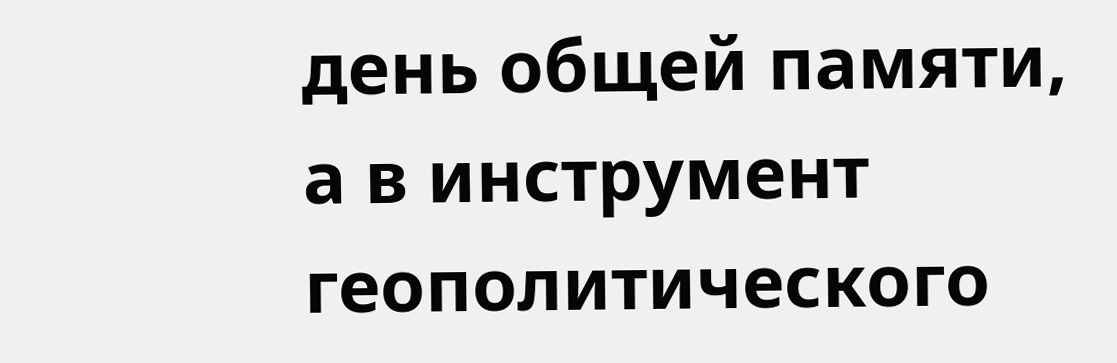день общей памяти, а в инструмент геополитического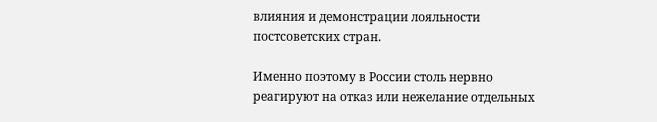влияния и демонстрации лояльности постсоветских стран.

Именно поэтому в России столь нервно реагируют на отказ или нежелание отдельных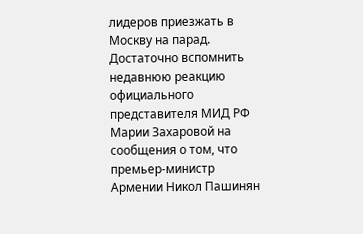лидеров приезжать в Москву на парад. Достаточно вспомнить недавнюю реакцию официального представителя МИД РФ Марии Захаровой на сообщения о том, что премьер-министр Армении Никол Пашинян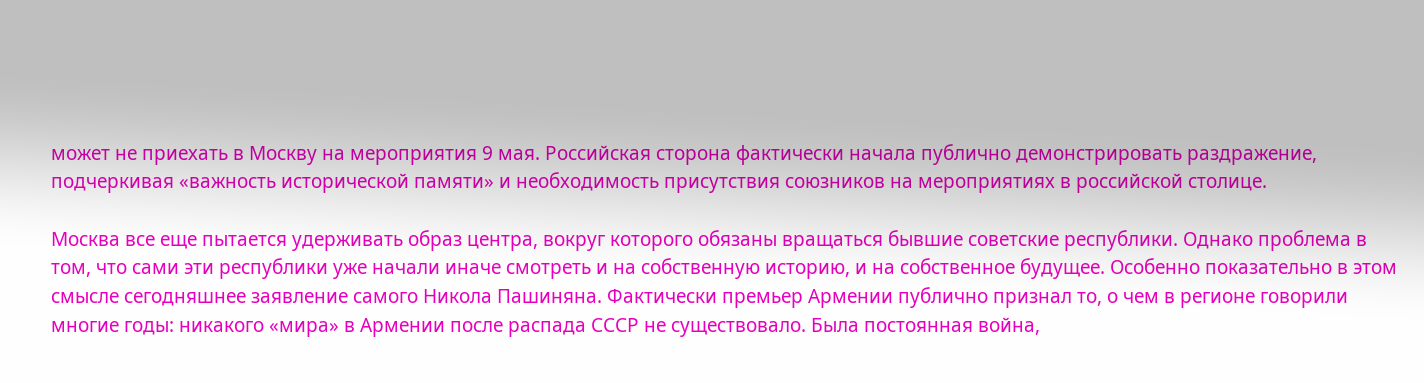может не приехать в Москву на мероприятия 9 мая. Российская сторона фактически начала публично демонстрировать раздражение, подчеркивая «важность исторической памяти» и необходимость присутствия союзников на мероприятиях в российской столице.

Москва все еще пытается удерживать образ центра, вокруг которого обязаны вращаться бывшие советские республики. Однако проблема в том, что сами эти республики уже начали иначе смотреть и на собственную историю, и на собственное будущее. Особенно показательно в этом смысле сегодняшнее заявление самого Никола Пашиняна. Фактически премьер Армении публично признал то, о чем в регионе говорили многие годы: никакого «мира» в Армении после распада СССР не существовало. Была постоянная война,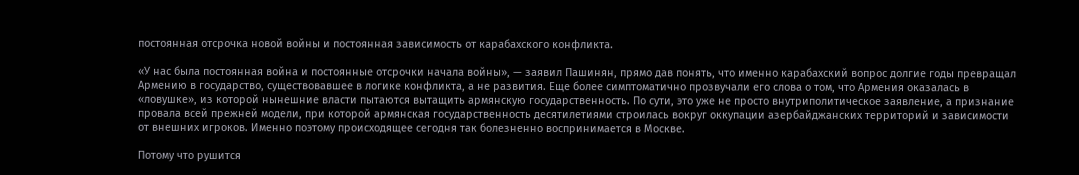постоянная отсрочка новой войны и постоянная зависимость от карабахского конфликта.

«У нас была постоянная война и постоянные отсрочки начала войны», — заявил Пашинян, прямо дав понять, что именно карабахский вопрос долгие годы превращал Армению в государство, существовавшее в логике конфликта, а не развития. Еще более симптоматично прозвучали его слова о том, что Армения оказалась в «ловушке», из которой нынешние власти пытаются вытащить армянскую государственность. По сути, это уже не просто внутриполитическое заявление, а признание провала всей прежней модели, при которой армянская государственность десятилетиями строилась вокруг оккупации азербайджанских территорий и зависимости от внешних игроков. Именно поэтому происходящее сегодня так болезненно воспринимается в Москве.

Потому что рушится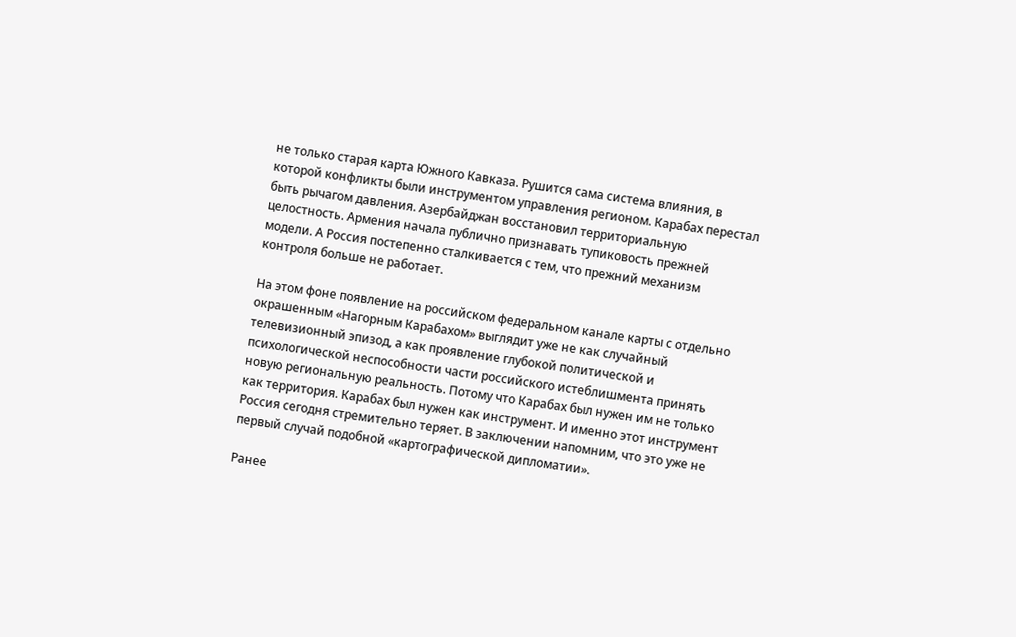не только старая карта Южного Кавказа. Рушится сама система влияния, в которой конфликты были инструментом управления регионом. Карабах перестал быть рычагом давления. Азербайджан восстановил территориальную целостность. Армения начала публично признавать тупиковость прежней модели. А Россия постепенно сталкивается с тем, что прежний механизм контроля больше не работает.

На этом фоне появление на российском федеральном канале карты с отдельно окрашенным «Нагорным Карабахом» выглядит уже не как случайный телевизионный эпизод, а как проявление глубокой политической и психологической неспособности части российского истеблишмента принять новую региональную реальность. Потому что Карабах был нужен им не только как территория. Карабах был нужен как инструмент. И именно этот инструмент Россия сегодня стремительно теряет. В заключении напомним, что это уже не первый случай подобной «картографической дипломатии».

Ранее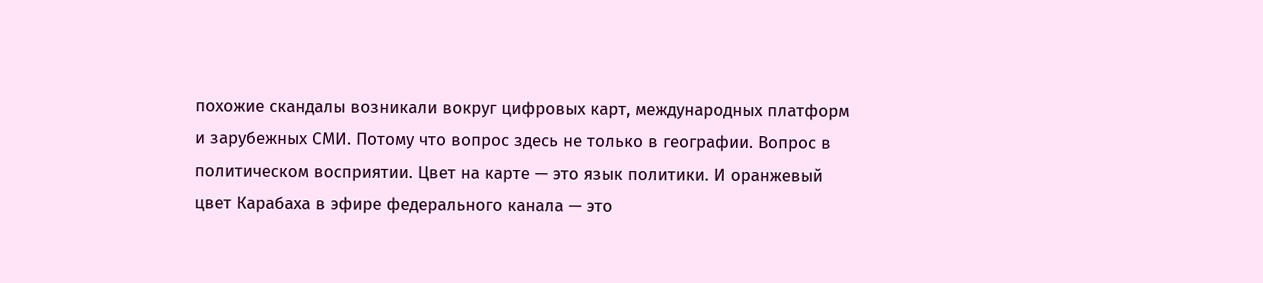похожие скандалы возникали вокруг цифровых карт, международных платформ и зарубежных СМИ. Потому что вопрос здесь не только в географии. Вопрос в политическом восприятии. Цвет на карте — это язык политики. И оранжевый цвет Карабаха в эфире федерального канала — это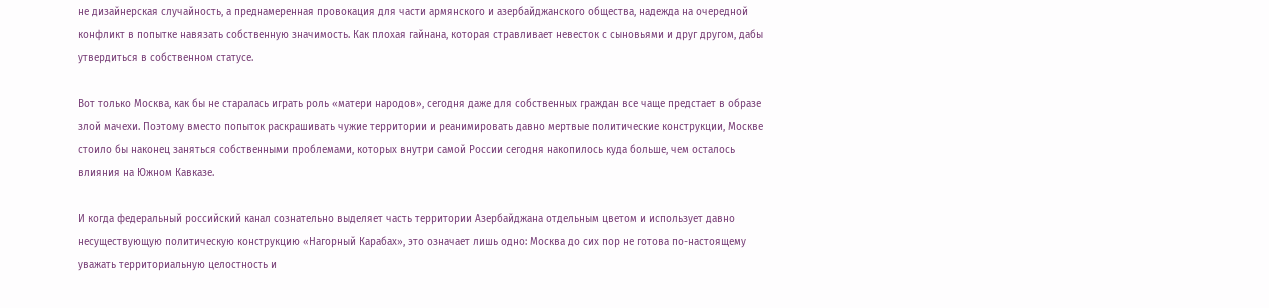не дизайнерская случайность, а преднамеренная провокация для части армянского и азербайджанского общества, надежда на очередной конфликт в попытке навязать собственную значимость. Как плохая гайнана, которая стравливает невесток с сыновьями и друг другом, дабы утвердиться в собственном статусе.

Вот только Москва, как бы не старалась играть роль «матери народов», сегодня даже для собственных граждан все чаще предстает в образе злой мачехи. Поэтому вместо попыток раскрашивать чужие территории и реанимировать давно мертвые политические конструкции, Москве стоило бы наконец заняться собственными проблемами, которых внутри самой России сегодня накопилось куда больше, чем осталось влияния на Южном Кавказе.

И когда федеральный российский канал сознательно выделяет часть территории Азербайджана отдельным цветом и использует давно несуществующую политическую конструкцию «Нагорный Карабах», это означает лишь одно: Москва до сих пор не готова по-настоящему уважать территориальную целостность и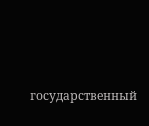государственный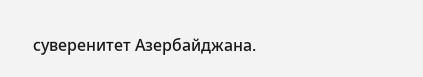суверенитет Азербайджана.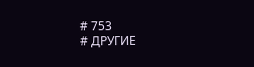# 753
# ДРУГИЕ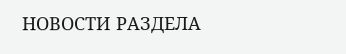НОВОСТИ РАЗДЕЛА